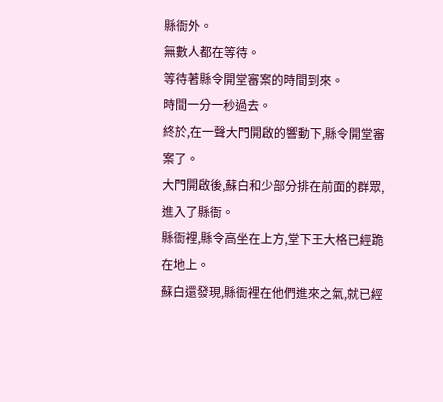縣衙外。
無數人都在等待。
等待著縣令開堂審案的時間到來。
時間一分一秒過去。
終於,在一聲大門開啟的響動下,縣令開堂審案了。
大門開啟後,蘇白和少部分排在前面的群眾,進入了縣衙。
縣衙裡,縣令高坐在上方,堂下王大格已經跪在地上。
蘇白還發現,縣衙裡在他們進來之氣,就已經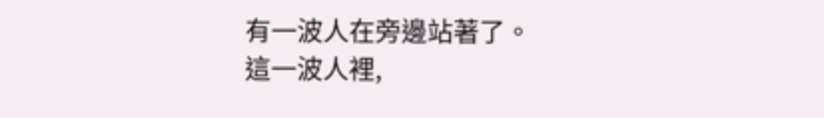有一波人在旁邊站著了。
這一波人裡,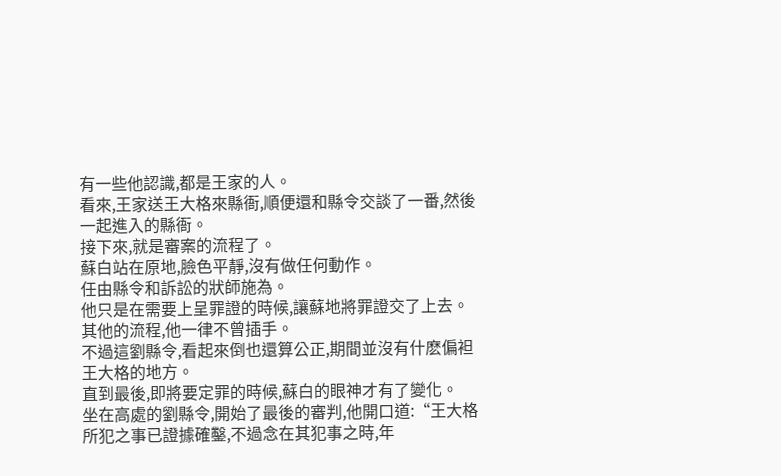有一些他認識,都是王家的人。
看來,王家送王大格來縣衙,順便還和縣令交談了一番,然後一起進入的縣衙。
接下來,就是審案的流程了。
蘇白站在原地,臉色平靜,沒有做任何動作。
任由縣令和訴訟的狀師施為。
他只是在需要上呈罪證的時候,讓蘇地將罪證交了上去。
其他的流程,他一律不曾插手。
不過這劉縣令,看起來倒也還算公正,期間並沒有什麽偏袒王大格的地方。
直到最後,即將要定罪的時候,蘇白的眼神才有了變化。
坐在高處的劉縣令,開始了最後的審判,他開口道:“王大格所犯之事已證據確鑿,不過念在其犯事之時,年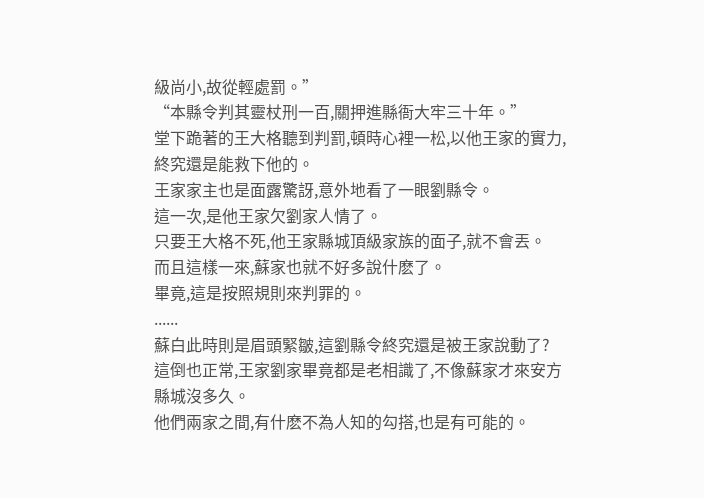級尚小,故從輕處罰。”
“本縣令判其靈杖刑一百,關押進縣衙大牢三十年。”
堂下跪著的王大格聽到判罰,頓時心裡一松,以他王家的實力,終究還是能救下他的。
王家家主也是面露驚訝,意外地看了一眼劉縣令。
這一次,是他王家欠劉家人情了。
只要王大格不死,他王家縣城頂級家族的面子,就不會丟。
而且這樣一來,蘇家也就不好多說什麽了。
畢竟,這是按照規則來判罪的。
......
蘇白此時則是眉頭緊皺,這劉縣令終究還是被王家說動了?
這倒也正常,王家劉家畢竟都是老相識了,不像蘇家才來安方縣城沒多久。
他們兩家之間,有什麽不為人知的勾搭,也是有可能的。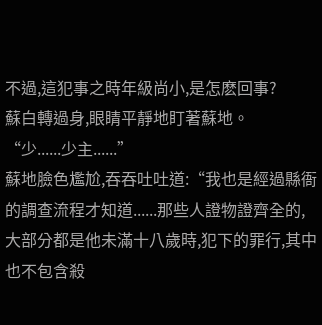不過,這犯事之時年級尚小,是怎麽回事?
蘇白轉過身,眼睛平靜地盯著蘇地。
“少......少主......”
蘇地臉色尷尬,吞吞吐吐道:“我也是經過縣衙的調查流程才知道......那些人證物證齊全的,大部分都是他未滿十八歲時,犯下的罪行,其中也不包含殺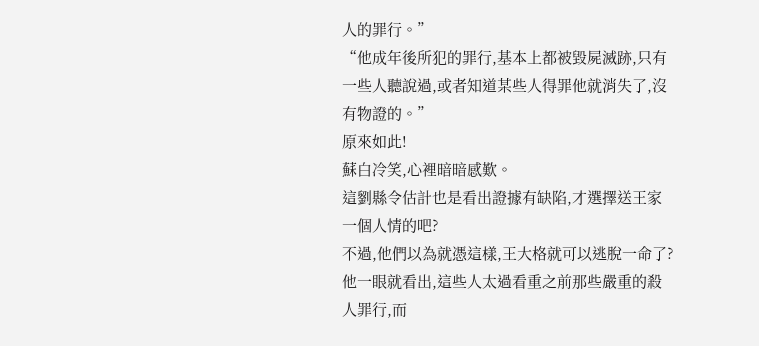人的罪行。”
“他成年後所犯的罪行,基本上都被毀屍滅跡,只有一些人聽說過,或者知道某些人得罪他就消失了,沒有物證的。”
原來如此!
蘇白冷笑,心裡暗暗感歎。
這劉縣令估計也是看出證據有缺陷,才選擇送王家一個人情的吧?
不過,他們以為就憑這樣,王大格就可以逃脫一命了?
他一眼就看出,這些人太過看重之前那些嚴重的殺人罪行,而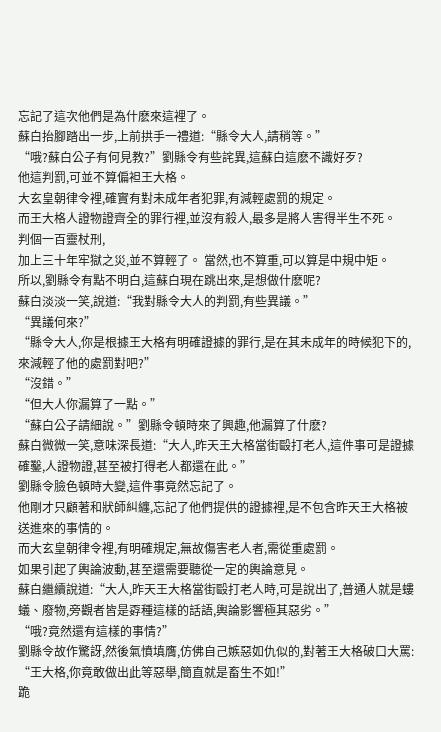忘記了這次他們是為什麽來這裡了。
蘇白抬腳踏出一步,上前拱手一禮道:“縣令大人,請稍等。”
“哦?蘇白公子有何見教?”劉縣令有些詫異,這蘇白這麽不識好歹?
他這判罰,可並不算偏袒王大格。
大玄皇朝律令裡,確實有對未成年者犯罪,有減輕處罰的規定。
而王大格人證物證齊全的罪行裡,並沒有殺人,最多是將人害得半生不死。
判個一百靈杖刑,
加上三十年牢獄之災,並不算輕了。 當然,也不算重,可以算是中規中矩。
所以,劉縣令有點不明白,這蘇白現在跳出來,是想做什麽呢?
蘇白淡淡一笑,說道:“我對縣令大人的判罰,有些異議。”
“異議何來?”
“縣令大人,你是根據王大格有明確證據的罪行,是在其未成年的時候犯下的,來減輕了他的處罰對吧?”
“沒錯。”
“但大人你漏算了一點。”
“蘇白公子請細說。”劉縣令頓時來了興趣,他漏算了什麽?
蘇白微微一笑,意味深長道:“大人,昨天王大格當街毆打老人,這件事可是證據確鑿,人證物證,甚至被打得老人都還在此。”
劉縣令臉色頓時大變,這件事竟然忘記了。
他剛才只顧著和狀師糾纏,忘記了他們提供的證據裡,是不包含昨天王大格被送進來的事情的。
而大玄皇朝律令裡,有明確規定,無故傷害老人者,需從重處罰。
如果引起了輿論波動,甚至還需要聽從一定的輿論意見。
蘇白繼續說道:“大人,昨天王大格當街毆打老人時,可是說出了,普通人就是螻蟻、廢物,旁觀者皆是孬種這樣的話語,輿論影響極其惡劣。”
“哦?竟然還有這樣的事情?”
劉縣令故作驚訝,然後氣憤填膺,仿佛自己嫉惡如仇似的,對著王大格破口大罵:
“王大格,你竟敢做出此等惡舉,簡直就是畜生不如!”
跪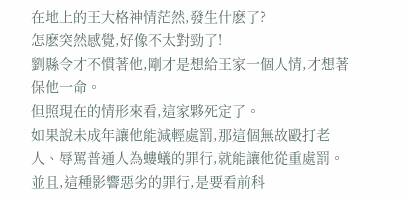在地上的王大格神情茫然,發生什麽了?
怎麽突然感覺,好像不太對勁了!
劉縣令才不慣著他,剛才是想給王家一個人情,才想著保他一命。
但照現在的情形來看,這家夥死定了。
如果說未成年讓他能減輕處罰,那這個無故毆打老人、辱罵普通人為螻蟻的罪行,就能讓他從重處罰。
並且,這種影響惡劣的罪行,是要看前科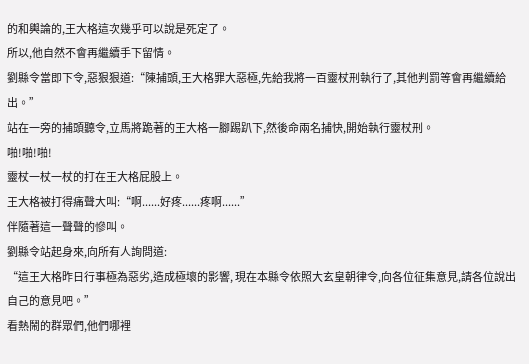的和輿論的,王大格這次幾乎可以說是死定了。
所以,他自然不會再繼續手下留情。
劉縣令當即下令,惡狠狠道:“陳捕頭,王大格罪大惡極,先給我將一百靈杖刑執行了,其他判罰等會再繼續給出。”
站在一旁的捕頭聽令,立馬將跪著的王大格一腳踢趴下,然後命兩名捕快,開始執行靈杖刑。
啪!啪!啪!
靈杖一杖一杖的打在王大格屁股上。
王大格被打得痛聲大叫:“啊......好疼......疼啊......”
伴隨著這一聲聲的慘叫。
劉縣令站起身來,向所有人詢問道:
“這王大格昨日行事極為惡劣,造成極壞的影響, 現在本縣令依照大玄皇朝律令,向各位征集意見,請各位說出自己的意見吧。”
看熱鬧的群眾們,他們哪裡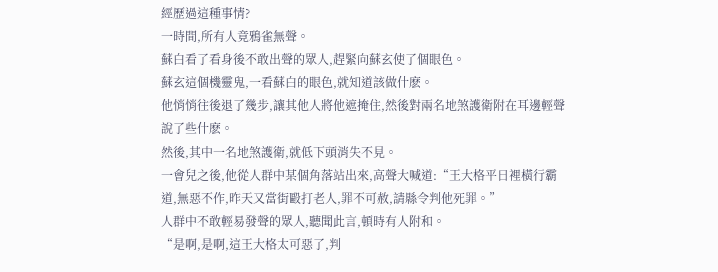經歷過這種事情?
一時間,所有人竟鴉雀無聲。
蘇白看了看身後不敢出聲的眾人,趕緊向蘇玄使了個眼色。
蘇玄這個機靈鬼,一看蘇白的眼色,就知道該做什麽。
他悄悄往後退了幾步,讓其他人將他遮掩住,然後對兩名地煞護衛附在耳邊輕聲說了些什麽。
然後,其中一名地煞護衛,就低下頭消失不見。
一會兒之後,他從人群中某個角落站出來,高聲大喊道:“王大格平日裡橫行霸道,無惡不作,昨天又當街毆打老人,罪不可赦,請縣令判他死罪。”
人群中不敢輕易發聲的眾人,聽聞此言,頓時有人附和。
“是啊,是啊,這王大格太可惡了,判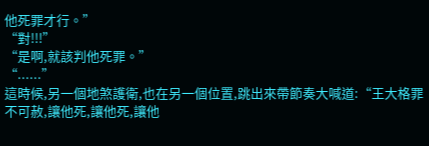他死罪才行。”
“對!!!”
“是啊,就該判他死罪。”
“......”
這時候,另一個地煞護衛,也在另一個位置,跳出來帶節奏大喊道:“王大格罪不可赦,讓他死,讓他死,讓他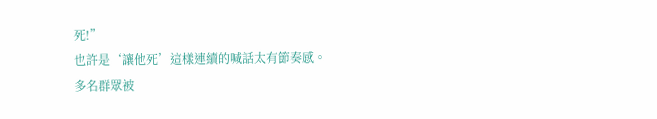死!”
也許是‘讓他死’這樣連續的喊話太有節奏感。
多名群眾被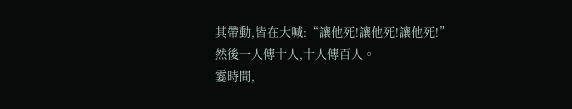其帶動,皆在大喊:“讓他死!讓他死!讓他死!”
然後一人傳十人,十人傳百人。
霎時間,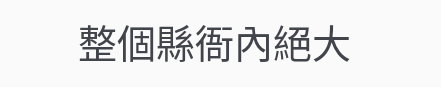整個縣衙內絕大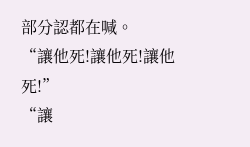部分認都在喊。
“讓他死!讓他死!讓他死!”
“讓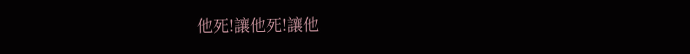他死!讓他死!讓他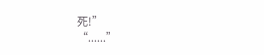死!”
“......”